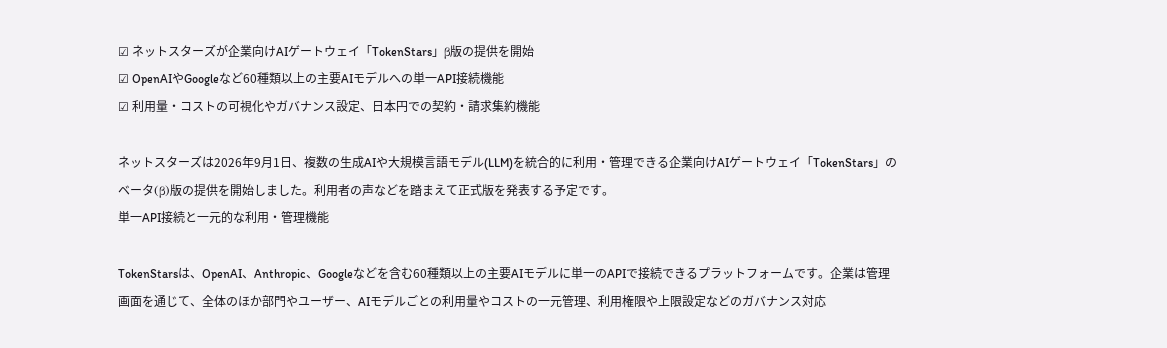☑ ネットスターズが企業向けAIゲートウェイ「TokenStars」β版の提供を開始
☑ OpenAIやGoogleなど60種類以上の主要AIモデルへの単一API接続機能
☑ 利用量・コストの可視化やガバナンス設定、日本円での契約・請求集約機能

ネットスターズは2026年9月1日、複数の生成AIや大規模言語モデル(LLM)を統合的に利用・管理できる企業向けAIゲートウェイ「TokenStars」のベータ(β)版の提供を開始しました。利用者の声などを踏まえて正式版を発表する予定です。
単一API接続と一元的な利用・管理機能

TokenStarsは、OpenAI、Anthropic、Googleなどを含む60種類以上の主要AIモデルに単一のAPIで接続できるプラットフォームです。企業は管理画面を通じて、全体のほか部門やユーザー、AIモデルごとの利用量やコストの一元管理、利用権限や上限設定などのガバナンス対応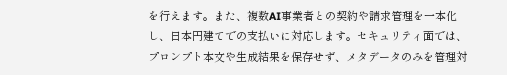を行えます。また、複数AI事業者との契約や請求管理を一本化し、日本円建てでの支払いに対応します。セキュリティ面では、プロンプト本文や生成結果を保存せず、メタデータのみを管理対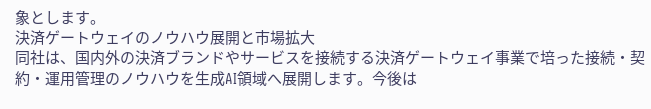象とします。
決済ゲートウェイのノウハウ展開と市場拡大
同社は、国内外の決済ブランドやサービスを接続する決済ゲートウェイ事業で培った接続・契約・運用管理のノウハウを生成AI領域へ展開します。今後は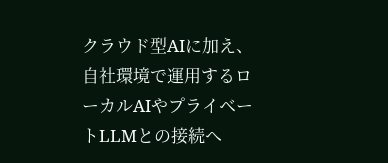クラウド型AIに加え、自社環境で運用するローカルAIやプライベートLLMとの接続へ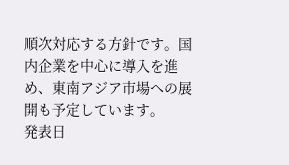順次対応する方針です。国内企業を中心に導入を進め、東南アジア市場への展開も予定しています。
発表日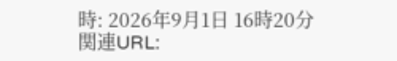時: 2026年9月1日 16時20分
関連URL: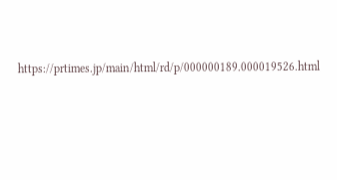https://prtimes.jp/main/html/rd/p/000000189.000019526.html